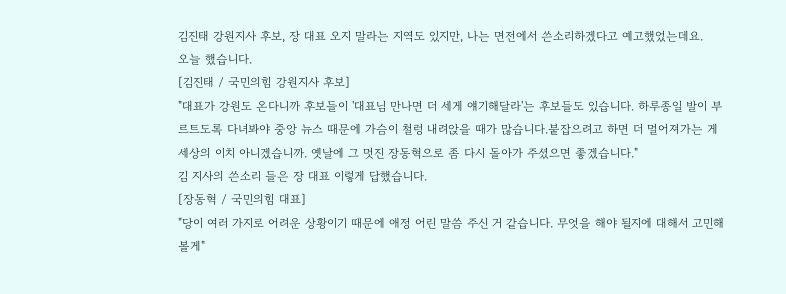김진태 강원지사 후보, 장 대표 오지 말라는 지역도 있지만, 나는 면전에서 쓴소리하겠다고 예고했었는데요.
오늘 했습니다.
[김진태 / 국민의힘 강원지사 후보]
"대표가 강원도 온다니까 후보들이 '대표님 만나면 더 세게 얘기해달라'는 후보들도 있습니다. 하루종일 발이 부르트도록 다녀봐야 중앙 뉴스 때문에 가슴이 철렁 내려앉을 때가 많습니다.붙잡으려고 하면 더 멀어져가는 게 세상의 이치 아니겠습니까. 옛날에 그 멋진 장동혁으로 좀 다시 돌아가 주셨으면 좋겠습니다."
김 지사의 쓴소리 들은 장 대표 이렇게 답했습니다.
[장동혁 / 국민의힘 대표]
"당이 여러 가지로 어려운 상황이기 때문에 애정 어린 말씀 주신 거 같습니다. 무엇을 해야 될지에 대해서 고민해볼게"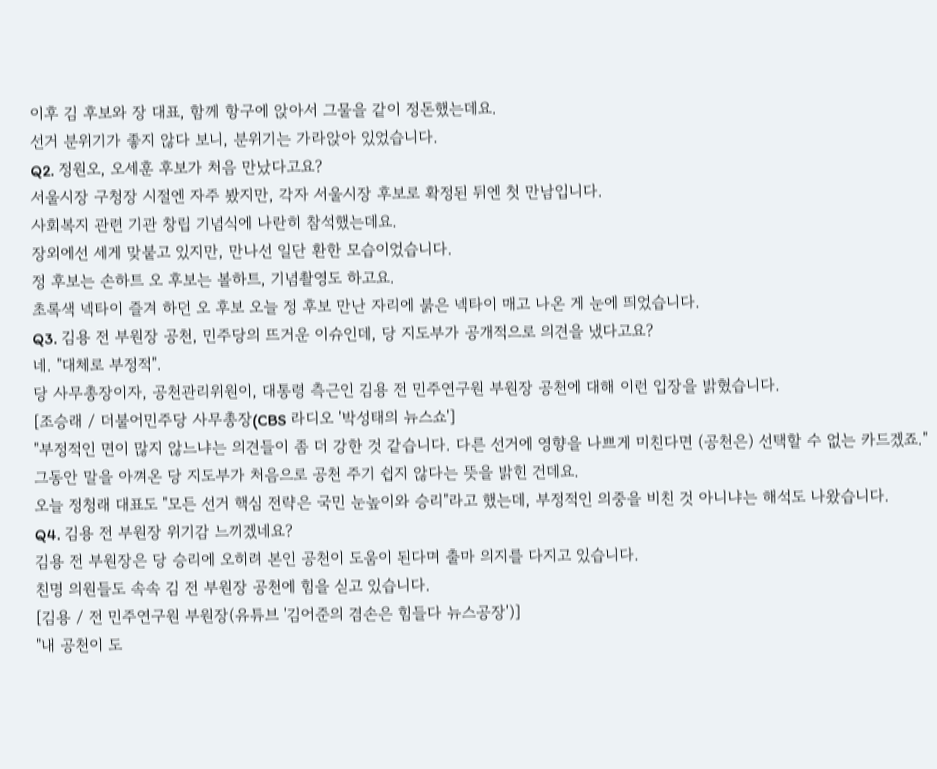이후 김 후보와 장 대표, 함께 항구에 앉아서 그물을 같이 정돈했는데요.
선거 분위기가 좋지 않다 보니, 분위기는 가라앉아 있었습니다.
Q2. 정원오, 오세훈 후보가 처음 만났다고요?
서울시장 구청장 시절엔 자주 봤지만, 각자 서울시장 후보로 확정된 뒤엔 첫 만남입니다.
사회복지 관련 기관 창립 기념식에 나란히 참석했는데요.
장외에선 세게 맞붙고 있지만, 만나선 일단 환한 모습이었습니다.
정 후보는 손하트 오 후보는 볼하트, 기념촬영도 하고요.
초록색 넥타이 즐겨 하던 오 후보 오늘 정 후보 만난 자리에 붉은 넥타이 매고 나온 게 눈에 띄었습니다.
Q3. 김용 전 부원장 공천, 민주당의 뜨거운 이슈인데, 당 지도부가 공개적으로 의견을 냈다고요?
네. "대체로 부정적".
당 사무총장이자, 공천관리위원이, 대통령 측근인 김용 전 민주연구원 부원장 공천에 대해 이런 입장을 밝혔습니다.
[조승래 / 더불어민주당 사무총장(CBS 라디오 '박성태의 뉴스쇼']
"부정적인 면이 많지 않느냐는 의견들이 좀 더 강한 것 같습니다. 다른 선거에 영향을 나쁘게 미친다면 (공천은) 선택할 수 없는 카드겠죠."
그동안 말을 아껴온 당 지도부가 처음으로 공천 주기 쉽지 않다는 뜻을 밝힌 건데요.
오늘 정청래 대표도 "모든 선거 핵심 전략은 국민 눈높이와 승리"라고 했는데, 부정적인 의중을 비친 것 아니냐는 해석도 나왔습니다.
Q4. 김용 전 부원장 위기감 느끼겠네요?
김용 전 부원장은 당 승리에 오히려 본인 공천이 도움이 된다며 출마 의지를 다지고 있습니다.
친명 의원들도 속속 김 전 부원장 공천에 힘을 싣고 있습니다.
[김용 / 전 민주연구원 부원장(유튜브 '김어준의 겸손은 힘들다 뉴스공장')]
"내 공천이 도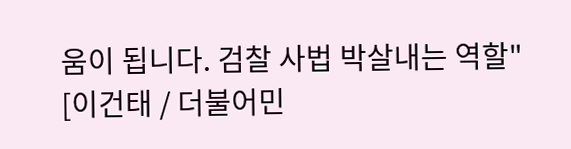움이 됩니다. 검찰 사법 박살내는 역할"
[이건태 / 더불어민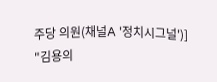주당 의원(채널A '정치시그널')]
"김용의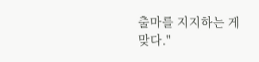출마를 지지하는 게 맞다."